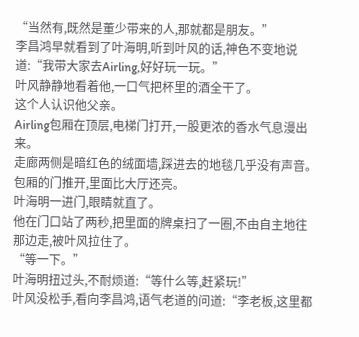“当然有,既然是董少带来的人,那就都是朋友。”
李昌鸿早就看到了叶海明,听到叶风的话,神色不变地说道:“我带大家去Airling,好好玩一玩。”
叶风静静地看着他,一口气把杯里的酒全干了。
这个人认识他父亲。
Airling包厢在顶层,电梯门打开,一股更浓的香水气息漫出来。
走廊两侧是暗红色的绒面墙,踩进去的地毯几乎没有声音。
包厢的门推开,里面比大厅还亮。
叶海明一进门,眼睛就直了。
他在门口站了两秒,把里面的牌桌扫了一圈,不由自主地往那边走,被叶风拉住了。
“等一下。”
叶海明扭过头,不耐烦道:“等什么等,赶紧玩!”
叶风没松手,看向李昌鸿,语气老道的问道:“李老板,这里都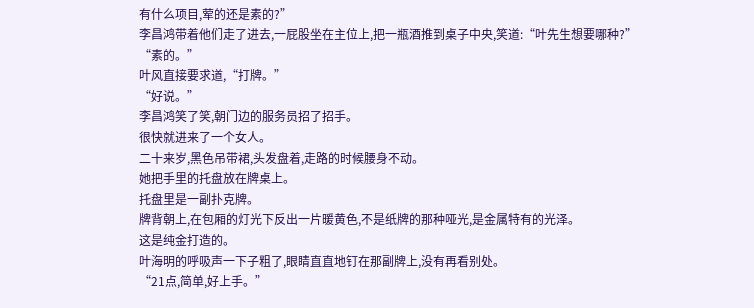有什么项目,荤的还是素的?”
李昌鸿带着他们走了进去,一屁股坐在主位上,把一瓶酒推到桌子中央,笑道:“叶先生想要哪种?”
“素的。”
叶风直接要求道,“打牌。”
“好说。”
李昌鸿笑了笑,朝门边的服务员招了招手。
很快就进来了一个女人。
二十来岁,黑色吊带裙,头发盘着,走路的时候腰身不动。
她把手里的托盘放在牌桌上。
托盘里是一副扑克牌。
牌背朝上,在包厢的灯光下反出一片暖黄色,不是纸牌的那种哑光,是金属特有的光泽。
这是纯金打造的。
叶海明的呼吸声一下子粗了,眼睛直直地钉在那副牌上,没有再看别处。
“21点,简单,好上手。”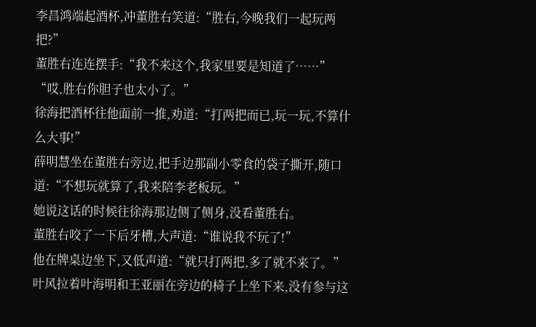李昌鸿端起酒杯,冲董胜右笑道:“胜右,今晚我们一起玩两把?”
董胜右连连摆手:“我不来这个,我家里要是知道了……”
“哎,胜右你胆子也太小了。”
徐海把酒杯往他面前一推,劝道:“打两把而已,玩一玩,不算什么大事!”
薛明慧坐在董胜右旁边,把手边那副小零食的袋子撕开,随口道:“不想玩就算了,我来陪李老板玩。”
她说这话的时候往徐海那边侧了侧身,没看董胜右。
董胜右咬了一下后牙槽,大声道:“谁说我不玩了!”
他在牌桌边坐下,又低声道:“就只打两把,多了就不来了。”
叶风拉着叶海明和王亚丽在旁边的椅子上坐下来,没有参与这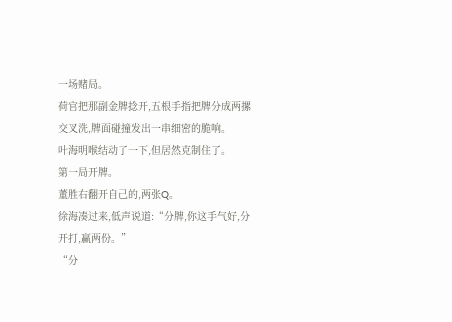一场赌局。
荷官把那副金牌捻开,五根手指把牌分成两摞交叉洗,牌面碰撞发出一串细密的脆响。
叶海明喉结动了一下,但居然克制住了。
第一局开牌。
董胜右翻开自己的,两张Q。
徐海凑过来,低声说道:“分牌,你这手气好,分开打,赢两份。”
“分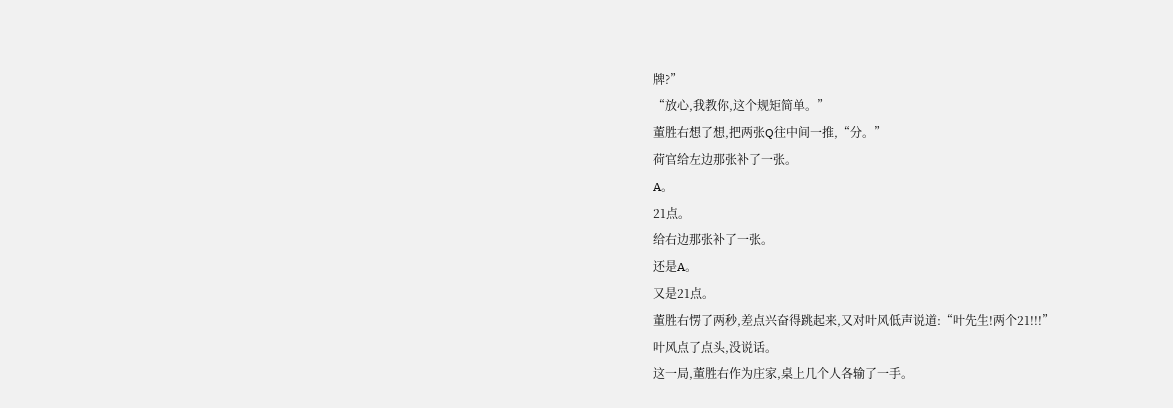牌?”
“放心,我教你,这个规矩简单。”
董胜右想了想,把两张Q往中间一推,“分。”
荷官给左边那张补了一张。
A。
21点。
给右边那张补了一张。
还是A。
又是21点。
董胜右愣了两秒,差点兴奋得跳起来,又对叶风低声说道:“叶先生!两个21!!!”
叶风点了点头,没说话。
这一局,董胜右作为庄家,桌上几个人各输了一手。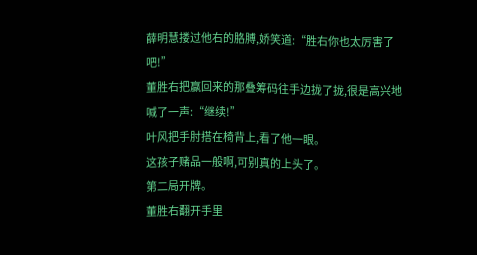薛明慧搂过他右的胳膊,娇笑道:“胜右你也太厉害了吧!”
董胜右把赢回来的那叠筹码往手边拢了拢,很是高兴地喊了一声:“继续!”
叶风把手肘搭在椅背上,看了他一眼。
这孩子赌品一般啊,可别真的上头了。
第二局开牌。
董胜右翻开手里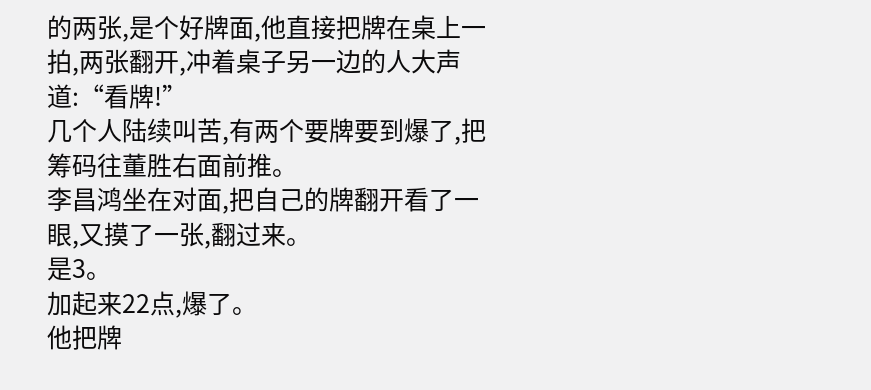的两张,是个好牌面,他直接把牌在桌上一拍,两张翻开,冲着桌子另一边的人大声道:“看牌!”
几个人陆续叫苦,有两个要牌要到爆了,把筹码往董胜右面前推。
李昌鸿坐在对面,把自己的牌翻开看了一眼,又摸了一张,翻过来。
是3。
加起来22点,爆了。
他把牌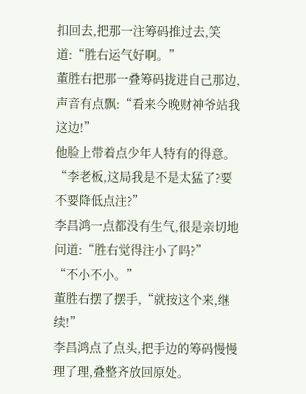扣回去,把那一注筹码推过去,笑道:“胜右运气好啊。”
董胜右把那一叠筹码拢进自己那边,声音有点飘:“看来今晚财神爷站我这边!”
他脸上带着点少年人特有的得意。
“李老板,这局我是不是太猛了?要不要降低点注?”
李昌鸿一点都没有生气,很是亲切地问道:“胜右觉得注小了吗?”
“不小不小。”
董胜右摆了摆手,“就按这个来,继续!”
李昌鸿点了点头,把手边的筹码慢慢理了理,叠整齐放回原处。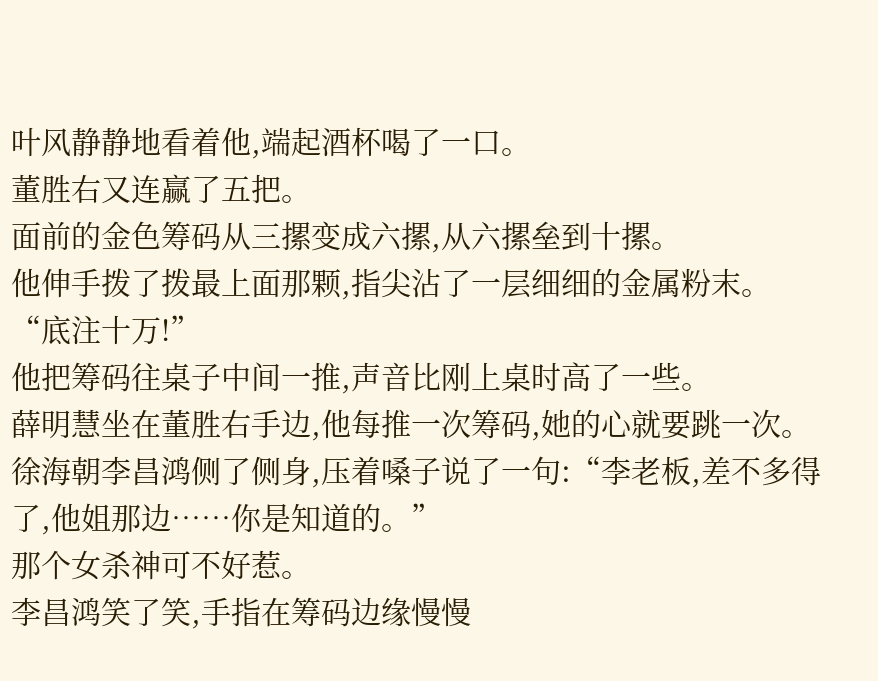叶风静静地看着他,端起酒杯喝了一口。
董胜右又连赢了五把。
面前的金色筹码从三摞变成六摞,从六摞垒到十摞。
他伸手拨了拨最上面那颗,指尖沾了一层细细的金属粉末。
“底注十万!”
他把筹码往桌子中间一推,声音比刚上桌时高了一些。
薛明慧坐在董胜右手边,他每推一次筹码,她的心就要跳一次。
徐海朝李昌鸿侧了侧身,压着嗓子说了一句:“李老板,差不多得了,他姐那边……你是知道的。”
那个女杀神可不好惹。
李昌鸿笑了笑,手指在筹码边缘慢慢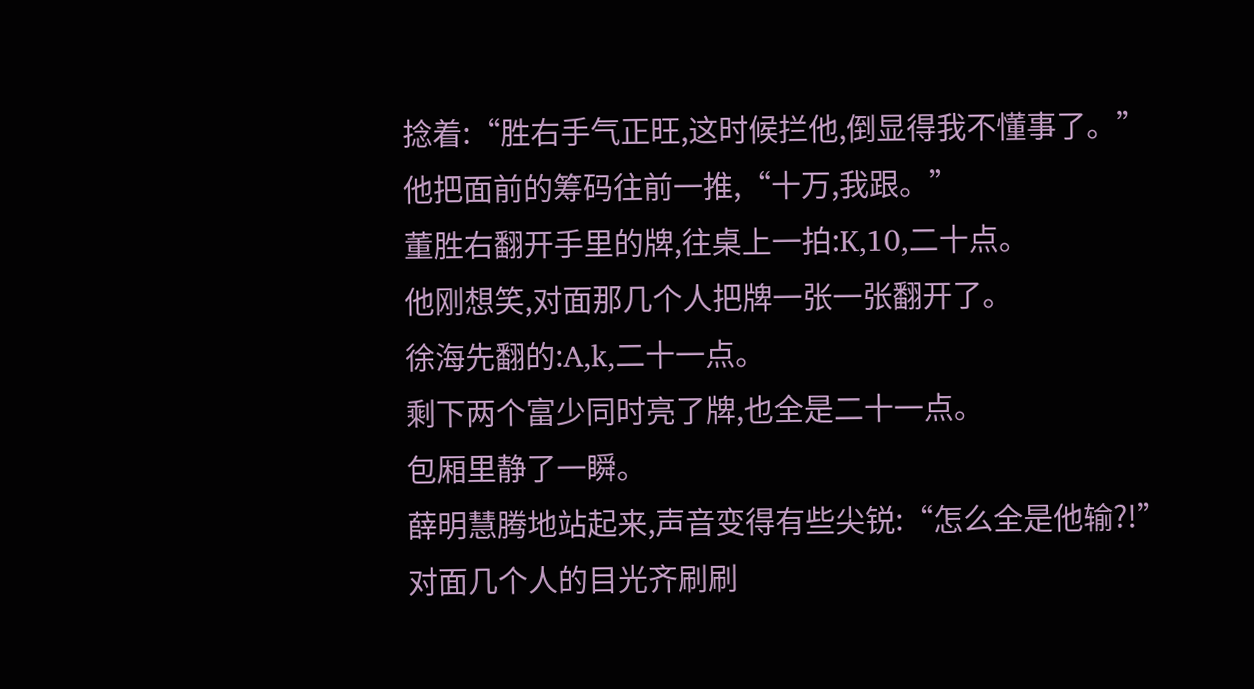捻着:“胜右手气正旺,这时候拦他,倒显得我不懂事了。”
他把面前的筹码往前一推,“十万,我跟。”
董胜右翻开手里的牌,往桌上一拍:K,10,二十点。
他刚想笑,对面那几个人把牌一张一张翻开了。
徐海先翻的:A,k,二十一点。
剩下两个富少同时亮了牌,也全是二十一点。
包厢里静了一瞬。
薛明慧腾地站起来,声音变得有些尖锐:“怎么全是他输?!”
对面几个人的目光齐刷刷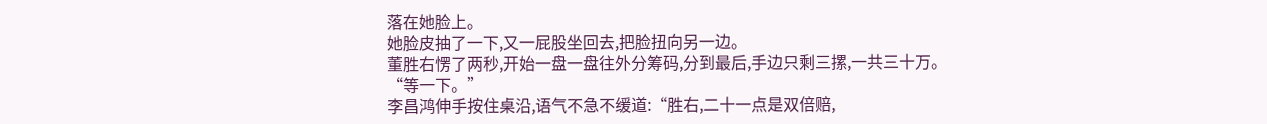落在她脸上。
她脸皮抽了一下,又一屁股坐回去,把脸扭向另一边。
董胜右愣了两秒,开始一盘一盘往外分筹码,分到最后,手边只剩三摞,一共三十万。
“等一下。”
李昌鸿伸手按住桌沿,语气不急不缓道:“胜右,二十一点是双倍赔,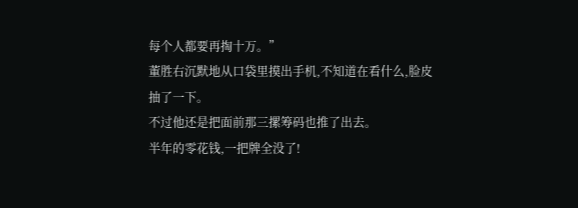每个人都要再掏十万。”
董胜右沉默地从口袋里摸出手机,不知道在看什么,脸皮抽了一下。
不过他还是把面前那三摞筹码也推了出去。
半年的零花钱,一把牌全没了!